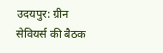उदयपुर: ग्रीन सेवियर्स की बैठक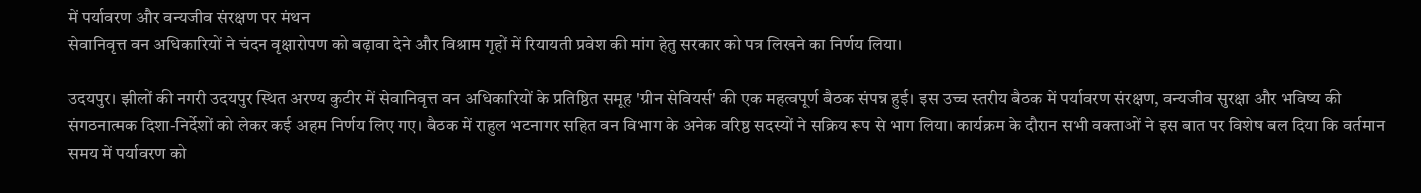में पर्यावरण और वन्यजीव संरक्षण पर मंथन
सेवानिवृत्त वन अधिकारियों ने चंदन वृक्षारोपण को बढ़ावा देने और विश्राम गृहों में रियायती प्रवेश की मांग हेतु सरकार को पत्र लिखने का निर्णय लिया।

उदयपुर। झीलों की नगरी उदयपुर स्थित अरण्य कुटीर में सेवानिवृत्त वन अधिकारियों के प्रतिष्ठित समूह 'ग्रीन सेवियर्स' की एक महत्वपूर्ण बैठक संपन्न हुई। इस उच्च स्तरीय बैठक में पर्यावरण संरक्षण, वन्यजीव सुरक्षा और भविष्य की संगठनात्मक दिशा-निर्देशों को लेकर कई अहम निर्णय लिए गए। बैठक में राहुल भटनागर सहित वन विभाग के अनेक वरिष्ठ सदस्यों ने सक्रिय रूप से भाग लिया। कार्यक्रम के दौरान सभी वक्ताओं ने इस बात पर विशेष बल दिया कि वर्तमान समय में पर्यावरण को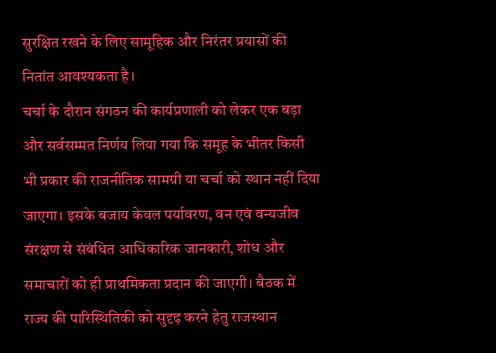सुरक्षित रखने के लिए सामूहिक और निरंतर प्रयासों की नितांत आवश्यकता है।
चर्चा के दौरान संगठन की कार्यप्रणाली को लेकर एक बड़ा और सर्वसम्मत निर्णय लिया गया कि समूह के भीतर किसी भी प्रकार की राजनीतिक सामग्री या चर्चा को स्थान नहीं दिया जाएगा। इसके बजाय केवल पर्यावरण, वन एवं वन्यजीव संरक्षण से संबंधित आधिकारिक जानकारी, शोध और समाचारों को ही प्राथमिकता प्रदान की जाएगी। बैठक में राज्य की पारिस्थितिकी को सुदृढ़ करने हेतु राजस्थान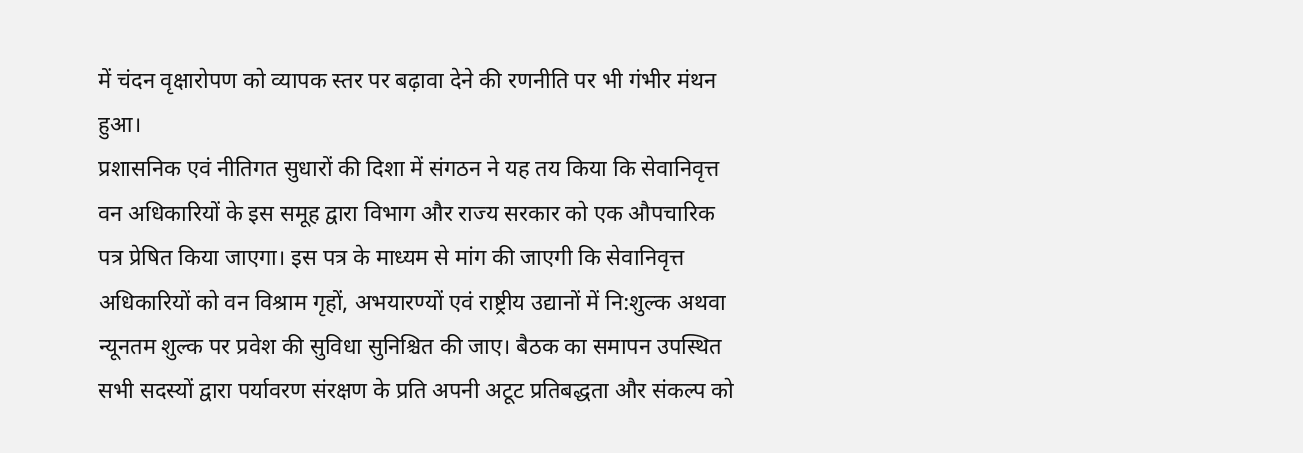में चंदन वृक्षारोपण को व्यापक स्तर पर बढ़ावा देने की रणनीति पर भी गंभीर मंथन हुआ।
प्रशासनिक एवं नीतिगत सुधारों की दिशा में संगठन ने यह तय किया कि सेवानिवृत्त वन अधिकारियों के इस समूह द्वारा विभाग और राज्य सरकार को एक औपचारिक पत्र प्रेषित किया जाएगा। इस पत्र के माध्यम से मांग की जाएगी कि सेवानिवृत्त अधिकारियों को वन विश्राम गृहों, अभयारण्यों एवं राष्ट्रीय उद्यानों में नि:शुल्क अथवा न्यूनतम शुल्क पर प्रवेश की सुविधा सुनिश्चित की जाए। बैठक का समापन उपस्थित सभी सदस्यों द्वारा पर्यावरण संरक्षण के प्रति अपनी अटूट प्रतिबद्धता और संकल्प को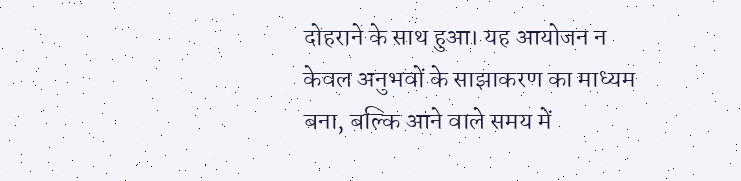दोहराने के साथ हुआ। यह आयोजन न केवल अनुभवों के साझाकरण का माध्यम बना, बल्कि आने वाले समय में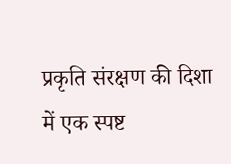प्रकृति संरक्षण की दिशा में एक स्पष्ट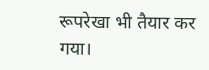रूपरेखा भी तैयार कर गया।